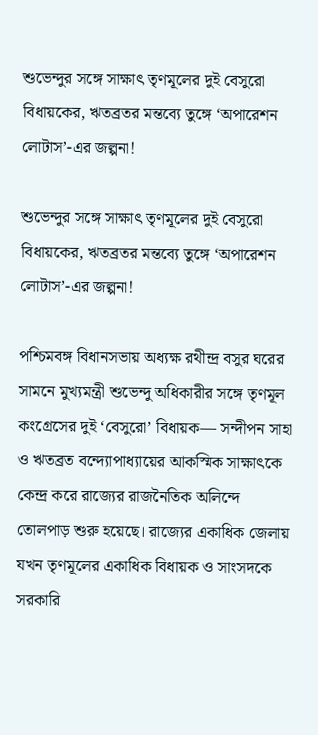শুভেন্দুর সঙ্গে সাক্ষাৎ তৃণমূলের দুই বেসুরো বিধায়কের, ঋতব্রতর মন্তব্যে তুঙ্গে ‘অপারেশন লোটাস’-এর জল্পনা!

শুভেন্দুর সঙ্গে সাক্ষাৎ তৃণমূলের দুই বেসুরো বিধায়কের, ঋতব্রতর মন্তব্যে তুঙ্গে ‘অপারেশন লোটাস’-এর জল্পনা!

পশ্চিমবঙ্গ বিধানসভায় অধ্যক্ষ রথীন্দ্র বসুর ঘরের সামনে মুখ্যমন্ত্রী শুভেন্দু অধিকারীর সঙ্গে তৃণমূল কংগ্রেসের দুই ‘বেসুরো’ বিধায়ক— সন্দীপন সাহা ও ঋতব্রত বন্দ্যোপাধ্যায়ের আকস্মিক সাক্ষাৎকে কেন্দ্র করে রাজ্যের রাজনৈতিক অলিন্দে তোলপাড় শুরু হয়েছে। রাজ্যের একাধিক জেলায় যখন তৃণমূলের একাধিক বিধায়ক ও সাংসদকে সরকারি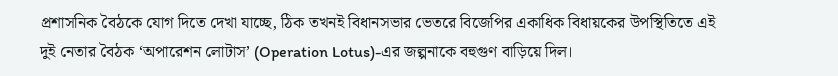প্রশাসনিক বৈঠকে যোগ দিতে দেখা যাচ্ছে, ঠিক তখনই বিধানসভার ভেতরে বিজেপির একাধিক বিধায়কের উপস্থিতিতে এই দুই নেতার বৈঠক ‘অপারেশন লোটাস’ (Operation Lotus)-এর জল্পনাকে বহুগুণ বাড়িয়ে দিল।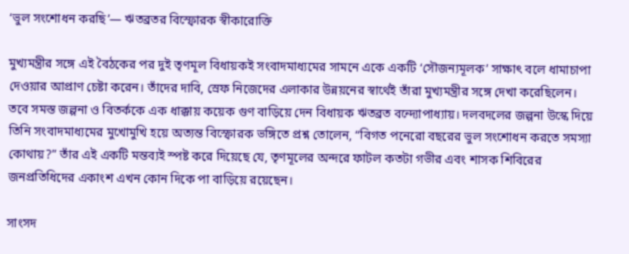‘ভুল সংশোধন করছি’— ঋতব্রতর বিস্ফোরক স্বীকারোক্তি

মুখ্যমন্ত্রীর সঙ্গে এই বৈঠকের পর দুই তৃণমূল বিধায়কই সংবাদমাধ্যমের সামনে একে একটি ‘সৌজন্যমূলক’ সাক্ষাৎ বলে ধামাচাপা দেওয়ার আপ্রাণ চেষ্টা করেন। তাঁদের দাবি, স্রেফ নিজেদের এলাকার উন্নয়নের স্বার্থেই তাঁরা মুখ্যমন্ত্রীর সঙ্গে দেখা করেছিলেন। তবে সমস্ত জল্পনা ও বিতর্ককে এক ধাক্কায় কয়েক গুণ বাড়িয়ে দেন বিধায়ক ঋতব্রত বন্দ্যোপাধ্যায়। দলবদলের জল্পনা উস্কে দিয়ে তিনি সংবাদমাধ্যমের মুখোমুখি হয়ে অত্যন্ত বিস্ফোরক ভঙ্গিতে প্রশ্ন তোলেন, “বিগত পনেরো বছরের ভুল সংশোধন করতে সমস্যা কোথায়?” তাঁর এই একটি মন্তব্যই স্পষ্ট করে দিয়েছে যে, তৃণমূলের অন্দরে ফাটল কতটা গভীর এবং শাসক শিবিরের জনপ্রতিধিদের একাংশ এখন কোন দিকে পা বাড়িয়ে রয়েছেন।

সাংসদ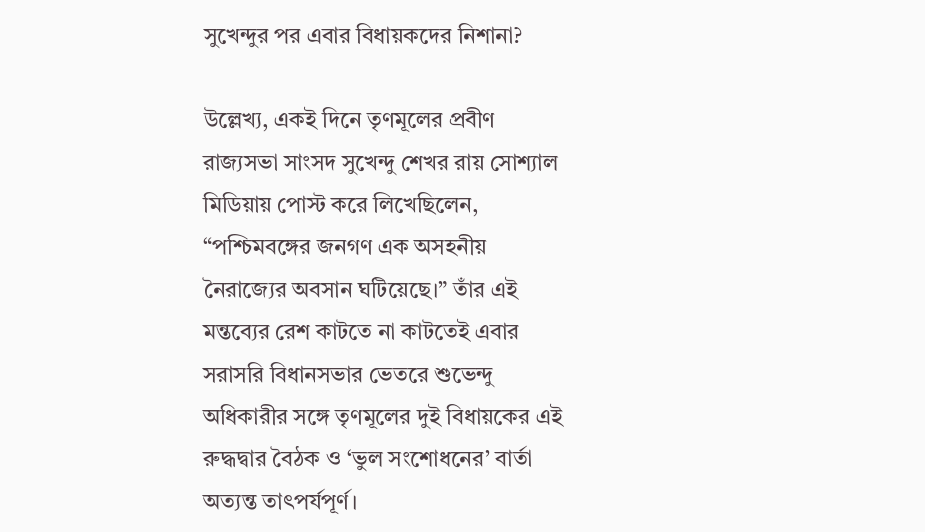সুখেন্দুর পর এবার বিধায়কদের নিশানা?

উল্লেখ্য, একই দিনে তৃণমূলের প্রবীণ রাজ্যসভা সাংসদ সুখেন্দু শেখর রায় সোশ্যাল মিডিয়ায় পোস্ট করে লিখেছিলেন, “পশ্চিমবঙ্গের জনগণ এক অসহনীয় নৈরাজ্যের অবসান ঘটিয়েছে।” তাঁর এই মন্তব্যের রেশ কাটতে না কাটতেই এবার সরাসরি বিধানসভার ভেতরে শুভেন্দু অধিকারীর সঙ্গে তৃণমূলের দুই বিধায়কের এই রুদ্ধদ্বার বৈঠক ও ‘ভুল সংশোধনের’ বার্তা অত্যন্ত তাৎপর্যপূর্ণ।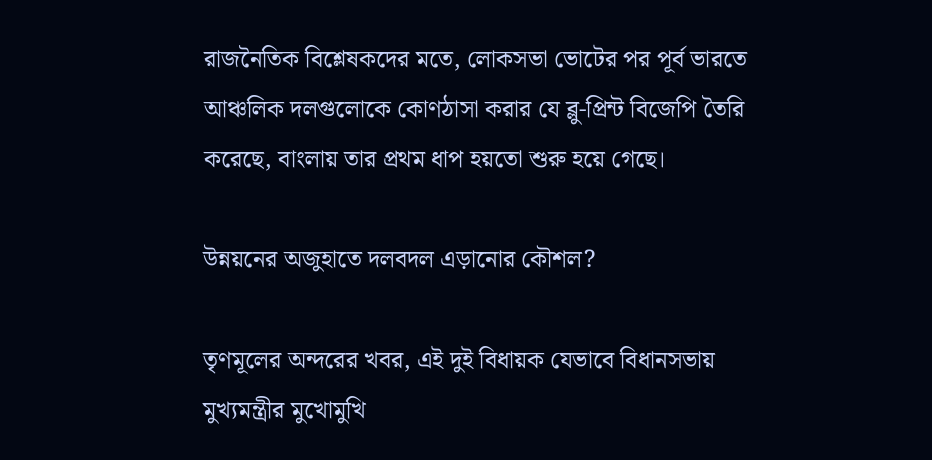রাজনৈতিক বিশ্লেষকদের মতে, লোকসভা ভোটের পর পূর্ব ভারতে আঞ্চলিক দলগুলোকে কোণঠাসা করার যে ব্লু-প্রিন্ট বিজেপি তৈরি করেছে, বাংলায় তার প্রথম ধাপ হয়তো শুরু হয়ে গেছে।

উন্নয়নের অজুহাতে দলবদল এড়ানোর কৌশল?

তৃণমূলের অন্দরের খবর, এই দুই বিধায়ক যেভাবে বিধানসভায় মুখ্যমন্ত্রীর মুখোমুখি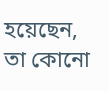হয়েছেন, তা কোনো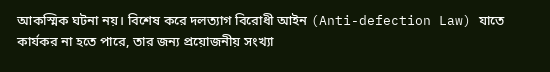আকস্মিক ঘটনা নয়। বিশেষ করে দলত্যাগ বিরোধী আইন (Anti-defection Law) যাতে কার্যকর না হতে পারে, তার জন্য প্রয়োজনীয় সংখ্যা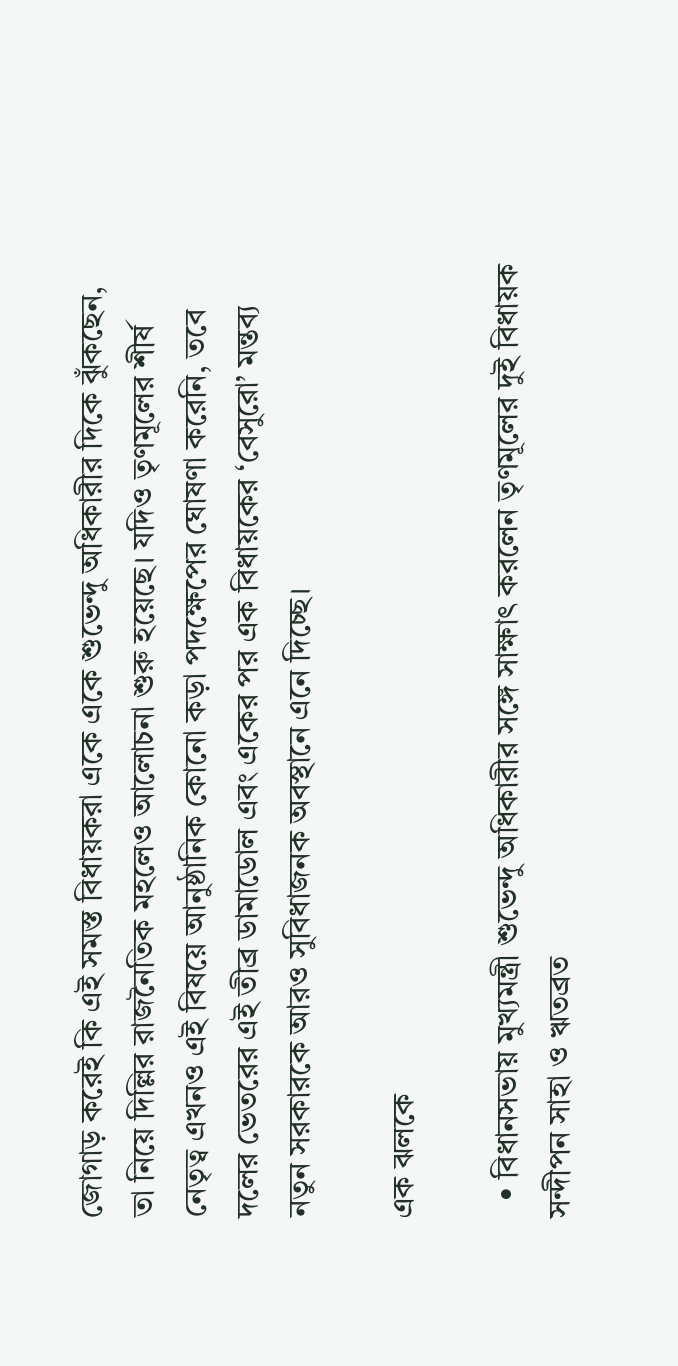জোগাড় করেই কি এই সমস্ত বিধায়করা একে একে শুভেন্দু অধিকারীর দিকে ঝুঁকছেন, তা নিয়ে দিল্লির রাজনৈতিক মহলেও আলোচনা শুরু হয়েছে। যদিও তৃণমূলের শীর্ষ নেতৃত্ব এখনও এই বিষয়ে আনুষ্ঠানিক কোনো কড়া পদক্ষেপের ঘোষণা করেনি, তবে দলের ভেতরের এই তীব্র ডামাডোল এবং একের পর এক বিধায়কের ‘বেসুরো’ মন্তব্য নতুন সরকারকে আরও সুবিধাজনক অবস্থানে এনে দিচ্ছে।

এক ঝলকে

  • বিধানসভায় মুখ্যমন্ত্রী শুভেন্দু অধিকারীর সঙ্গে সাক্ষাৎ করলেন তৃণমূলের দুই বিধায়ক সন্দীপন সাহা ও ঋতব্রত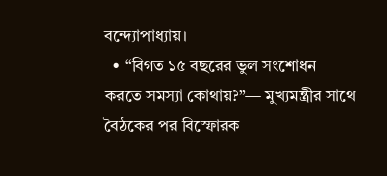বন্দ্যোপাধ্যায়।
  • “বিগত ১৫ বছরের ভুল সংশোধন করতে সমস্যা কোথায়?”— মুখ্যমন্ত্রীর সাথে বৈঠকের পর বিস্ফোরক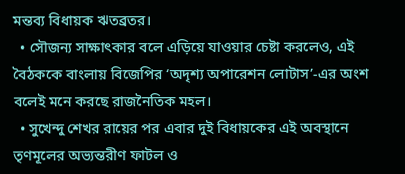মন্তব্য বিধায়ক ঋতব্রতর।
  • সৌজন্য সাক্ষাৎকার বলে এড়িয়ে যাওয়ার চেষ্টা করলেও, এই বৈঠককে বাংলায় বিজেপির ‘অদৃশ্য অপারেশন লোটাস’-এর অংশ বলেই মনে করছে রাজনৈতিক মহল।
  • সুখেন্দু শেখর রায়ের পর এবার দুই বিধায়কের এই অবস্থানে তৃণমূলের অভ্যন্তরীণ ফাটল ও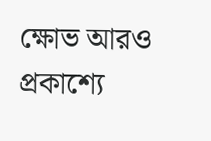ক্ষোভ আরও প্রকাশ্যে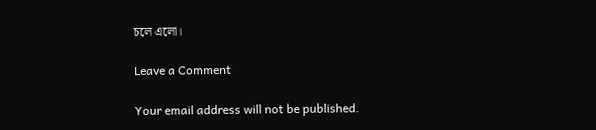চলে এলো।

Leave a Comment

Your email address will not be published.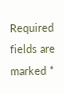Required fields are marked *